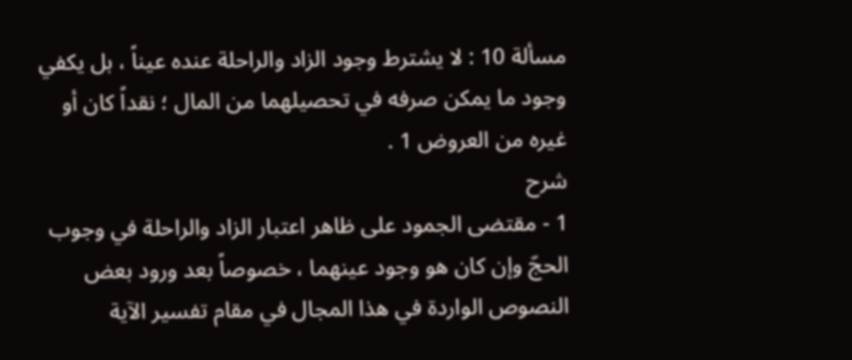مسألة 10 : لا يشترط وجود الزاد والراحلة عنده عيناً ، بل يكفي وجود ما يمكن صرفه في تحصيلهما من المال ؛ نقداً كان أو غيره من العروض 1 .
شرح
1 - مقتضى الجمود على ظاهر اعتبار الزاد والراحلة في وجوب الحجّ وإن كان هو وجود عينهما ، خصوصاً بعد ورود بعض النصوص الواردة في هذا المجال في مقام تفسير الآية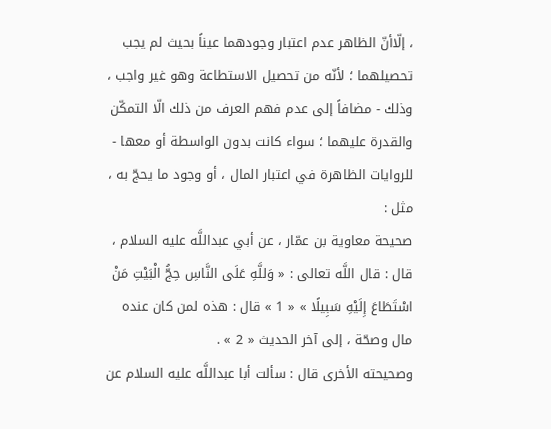، إلّاأنّ الظاهر عدم اعتبار وجودهما عيناً بحيث لم يجب تحصيلهما ؛ لأنّه من تحصيل الاستطاعة وهو غير واجب ، وذلك - مضافاً إلى عدم فهم العرف من ذلك الّا التمكّن والقدرة عليهما ؛ سواء كانت بدون الواسطة أو معها - للروايات الظاهرة في اعتبار المال ، أو وجود ما يحجّ به ، مثل :
صحيحة معاوية بن عمّار ، عن أبي عبداللَّه عليه السلام ، قال : قال اللَّه تعالى : « وَللَّهِ عَلَى النَّاسِ حِجُّ الْبَيْتِ مَنْ اسْتَطَاعَ إِلَيْهِ سَبِيلًا » « 1 » قال : هذه لمن كان عنده مال وصحّة ، إلى آخر الحديث « 2 » .
وصحيحته الأخرى قال : سألت أبا عبداللَّه عليه السلام عن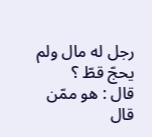رجل له مال ولم يحجّ قطّ ؟
قال : هو ممّن قال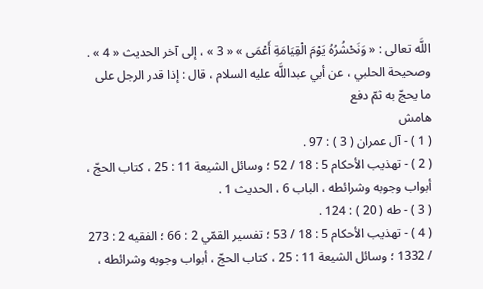اللَّه تعالى : « وَنَحْشُرُهُ يَوْمَ الْقِيَامَةِ أَعْمَى » « 3 » ، إلى آخر الحديث « 4 » .
وصحيحة الحلبي ، عن أبي عبداللَّه عليه السلام ، قال : إذا قدر الرجل على ما يحجّ به ثمّ دفع
هامش
( 1 ) - آل عمران ( 3 ) : 97 .
( 2 ) - تهذيب الأحكام 5 : 18 / 52 ؛ وسائل الشيعة 11 : 25 ، كتاب الحجّ ، أبواب وجوبه وشرائطه ، الباب 6 ، الحديث 1 .
( 3 ) - طه ( 20 ) : 124 .
( 4 ) - تهذيب الأحكام 5 : 18 / 53 ؛ تفسير القمّي 2 : 66 ؛ الفقيه 2 : 273 / 1332 ؛ وسائل الشيعة 11 : 25 ، كتاب الحجّ ، أبواب وجوبه وشرائطه ،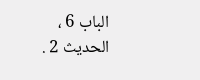الباب 6 ، الحديث 2 .